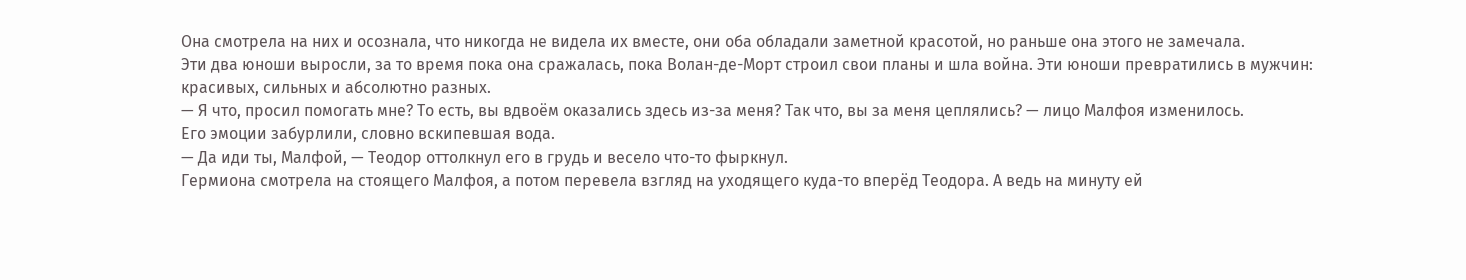Она смотрела на них и осознала, что никогда не видела их вместе, они оба обладали заметной красотой, но раньше она этого не замечала.
Эти два юноши выросли, за то время пока она сражалась, пока Волан-де-Морт строил свои планы и шла война. Эти юноши превратились в мужчин: красивых, сильных и абсолютно разных.
— Я что, просил помогать мне? То есть, вы вдвоём оказались здесь из-за меня? Так что, вы за меня цеплялись? — лицо Малфоя изменилось.
Его эмоции забурлили, словно вскипевшая вода.
— Да иди ты, Малфой, — Теодор оттолкнул его в грудь и весело что-то фыркнул.
Гермиона смотрела на стоящего Малфоя, а потом перевела взгляд на уходящего куда-то вперёд Теодора. А ведь на минуту ей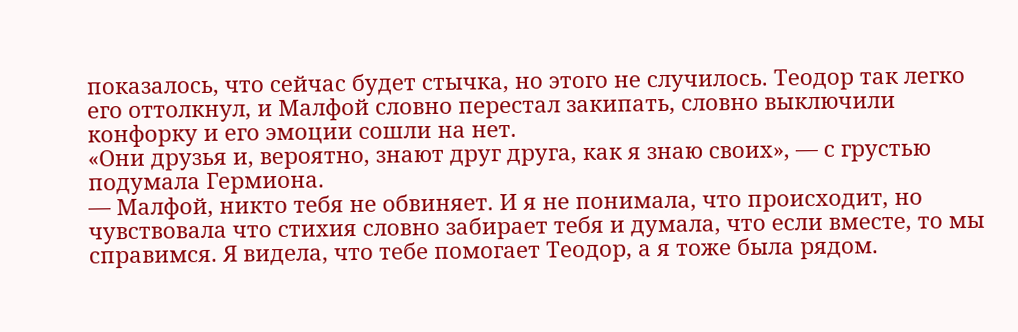показалось, что сейчас будет стычка, но этого не случилось. Теодор так легко его оттолкнул, и Малфой словно перестал закипать, словно выключили конфорку и его эмоции сошли на нет.
«Они друзья и, вероятно, знают друг друга, как я знаю своих», — с грустью подумала Гермиона.
— Малфой, никто тебя не обвиняет. И я не понимала, что происходит, но чувствовала что стихия словно забирает тебя и думала, что если вместе, то мы справимся. Я видела, что тебе помогает Теодор, а я тоже была рядом.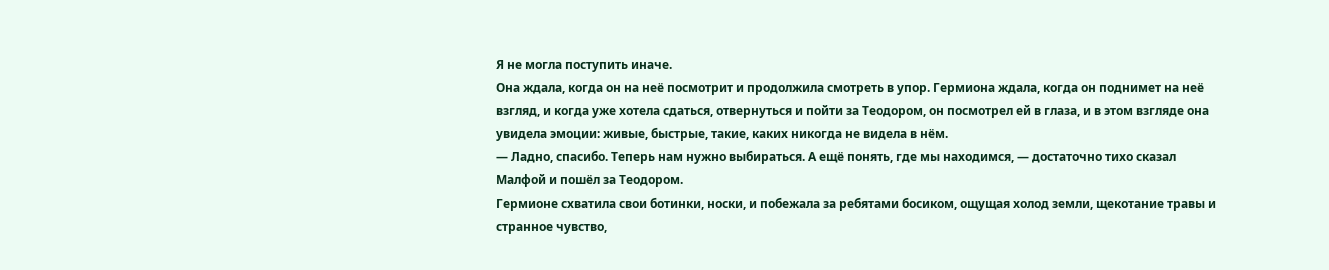Я не могла поступить иначе.
Она ждала, когда он на неё посмотрит и продолжила смотреть в упор. Гермиона ждала, когда он поднимет на неё взгляд, и когда уже хотела сдаться, отвернуться и пойти за Теодором, он посмотрел ей в глаза, и в этом взгляде она увидела эмоции: живые, быстрые, такие, каких никогда не видела в нём.
— Ладно, спасибо. Теперь нам нужно выбираться. А ещё понять, где мы находимся, — достаточно тихо сказал Малфой и пошёл за Теодором.
Гермионе схватила свои ботинки, носки, и побежала за ребятами босиком, ощущая холод земли, щекотание травы и странное чувство,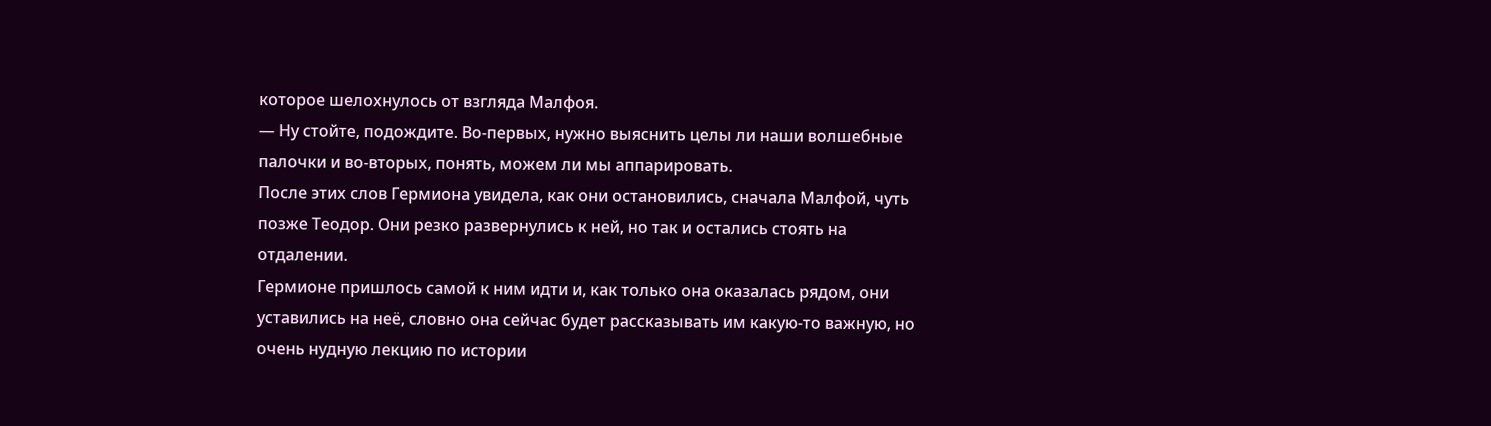которое шелохнулось от взгляда Малфоя.
— Ну стойте, подождите. Во-первых, нужно выяснить целы ли наши волшебные палочки и во-вторых, понять, можем ли мы аппарировать.
После этих слов Гермиона увидела, как они остановились, сначала Малфой, чуть позже Теодор. Они резко развернулись к ней, но так и остались стоять на отдалении.
Гермионе пришлось самой к ним идти и, как только она оказалась рядом, они уставились на неё, словно она сейчас будет рассказывать им какую-то важную, но очень нудную лекцию по истории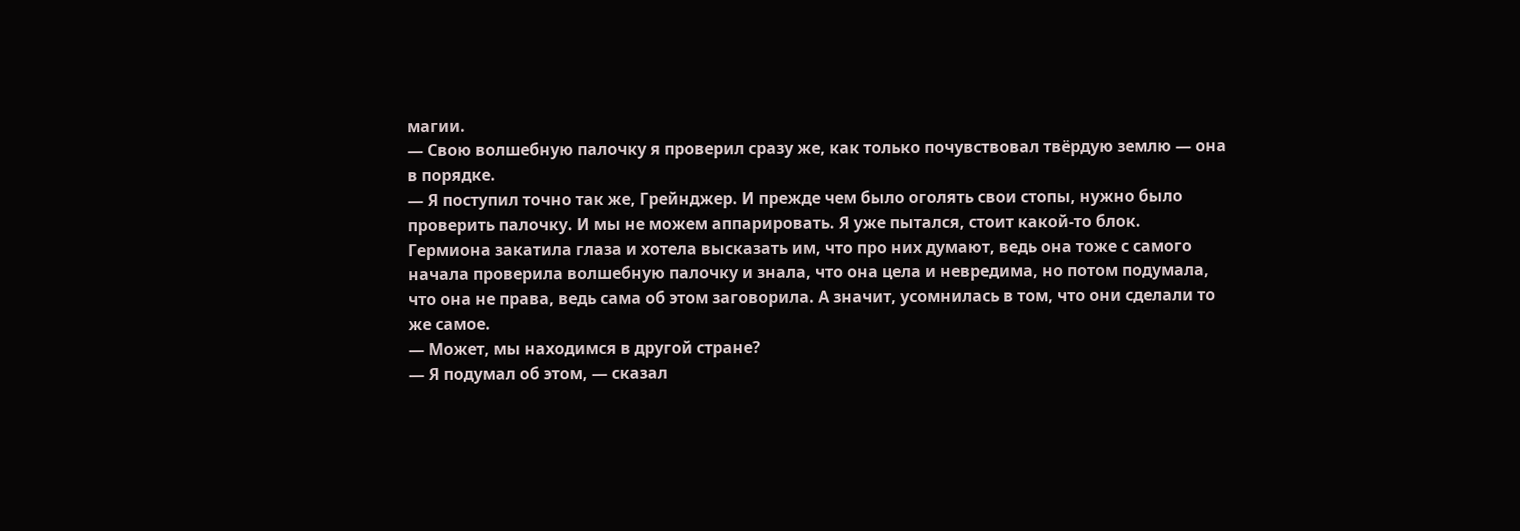магии.
— Свою волшебную палочку я проверил сразу же, как только почувствовал твёрдую землю — она в порядке.
— Я поступил точно так же, Грейнджер. И прежде чем было оголять свои стопы, нужно было проверить палочку. И мы не можем аппарировать. Я уже пытался, стоит какой-то блок.
Гермиона закатила глаза и хотела высказать им, что про них думают, ведь она тоже с самого начала проверила волшебную палочку и знала, что она цела и невредима, но потом подумала, что она не права, ведь сама об этом заговорила. А значит, усомнилась в том, что они сделали то же самое.
— Может, мы находимся в другой стране?
— Я подумал об этом, — сказал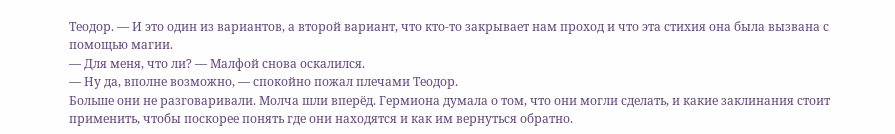Теодор. — И это один из вариантов, а второй вариант, что кто-то закрывает нам проход и что эта стихия она была вызвана с помощью магии.
— Для меня, что ли? — Малфой снова оскалился.
— Ну да, вполне возможно, — спокойно пожал плечами Теодор.
Больше они не разговаривали. Молча шли вперёд. Гермиона думала о том, что они могли сделать, и какие заклинания стоит применить, чтобы поскорее понять где они находятся и как им вернуться обратно.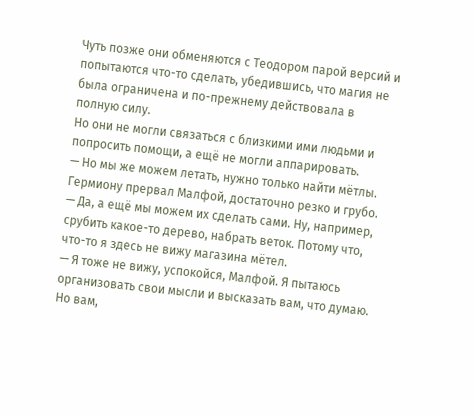Чуть позже они обменяются с Теодором парой версий и попытаются что-то сделать, убедившись, что магия не была ограничена и по-прежнему действовала в полную силу.
Но они не могли связаться с близкими ими людьми и попросить помощи, а ещё не могли аппарировать.
— Но мы же можем летать, нужно только найти мётлы.
Гермиону прервал Малфой, достаточно резко и грубо.
— Да, а ещё мы можем их сделать сами. Ну, например, срубить какое-то дерево, набрать веток. Потому что, что-то я здесь не вижу магазина мëтел.
— Я тоже не вижу, успокойся, Малфой. Я пытаюсь организовать свои мысли и высказать вам, что думаю. Но вам,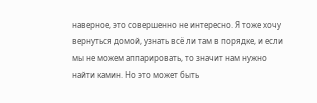наверное, это совершенно не интересно. Я тоже хочу вернуться домой, узнать всё ли там в порядке, и если мы не можем аппарировать, то значит нам нужно найти камин. Но это может быть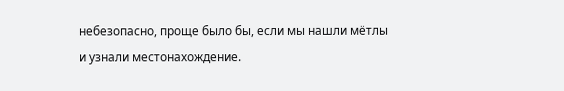небезопасно, проще было бы, если мы нашли мётлы и узнали местонахождение.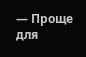— Проще для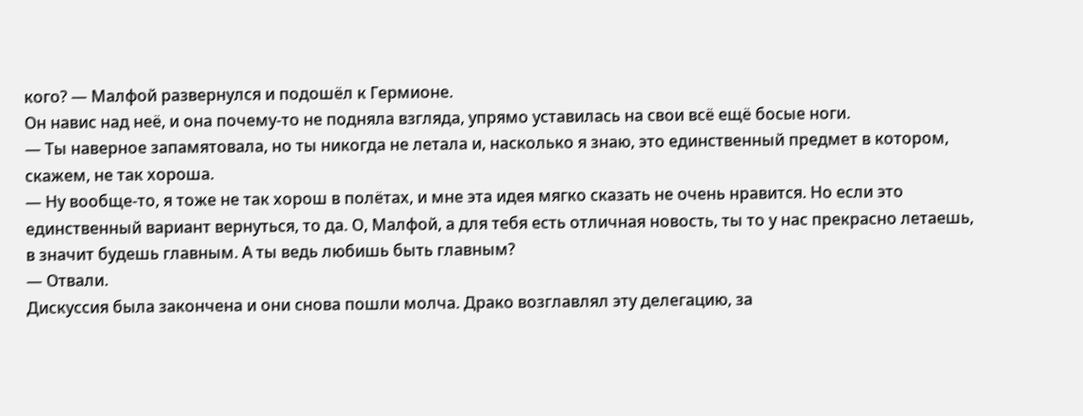кого? — Малфой развернулся и подошёл к Гермионе.
Он навис над неё, и она почему-то не подняла взгляда, упрямо уставилась на свои всё ещё босые ноги.
— Ты наверное запамятовала, но ты никогда не летала и, насколько я знаю, это единственный предмет в котором, скажем, не так хороша.
— Ну вообще-то, я тоже не так хорош в полётах, и мне эта идея мягко сказать не очень нравится. Но если это единственный вариант вернуться, то да. О, Малфой, а для тебя есть отличная новость, ты то у нас прекрасно летаешь, в значит будешь главным. А ты ведь любишь быть главным?
— Отвали.
Дискуссия была закончена и они снова пошли молча. Драко возглавлял эту делегацию, за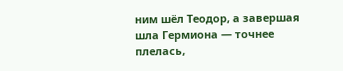ним шёл Теодор, а завершая шла Гермиона — точнее плелась,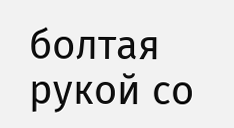болтая рукой со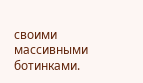своими массивными ботинками.